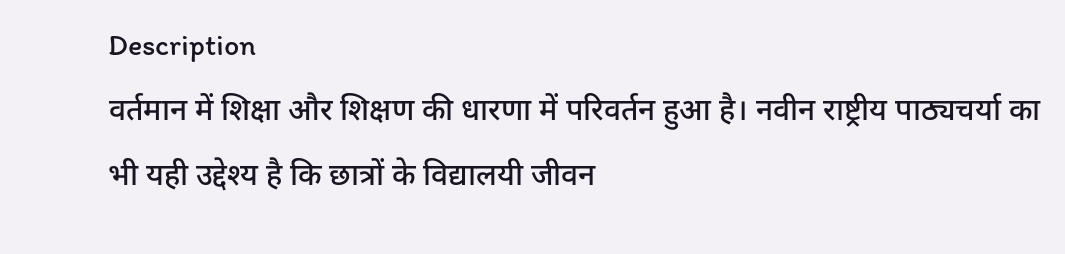Description
वर्तमान में शिक्षा और शिक्षण की धारणा में परिवर्तन हुआ है। नवीन राष्ट्रीय पाठ्यचर्या का भी यही उद्देश्य है कि छात्रों के विद्यालयी जीवन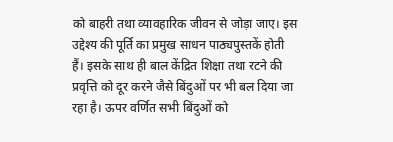को बाहरी तथा व्यावहारिक जीवन से जोड़ा जाए। इस उद्देश्य की पूर्ति का प्रमुख साधन पाठ्यपुस्तकें होती हैं। इसके साथ ही बाल केंद्रित शिक्षा तथा रटने की प्रवृत्ति को दूर करने जैसे बिंदुओं पर भी बल दिया जा रहा है। ऊपर वर्णित सभी बिंदुओं को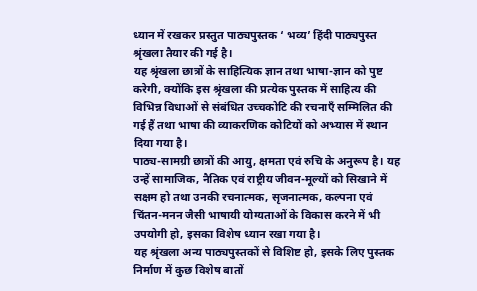ध्यान में रखकर प्रस्तुत पाठ्यपुस्तक ‘ भव्य’ हिंदी पाठ्यपुस्त श्रृंखला तैयार की गई है।
यह श्रृंखला छात्रों के साहित्यिक ज्ञान तथा भाषा-ज्ञान को पुष्ट करेगी, क्योंकि इस श्रृंखला की प्रत्येक पुस्तक में साहित्य की विभिन्न विधाओं से संबंधित उच्चकोटि की रचनाएँ सम्मिलित की गई हैं तथा भाषा की व्याकरणिक कोटियों को अभ्यास में स्थान दिया गया है।
पाठ्य-सामग्री छात्रों की आयु, क्षमता एवं रुचि के अनुरूप है। यह उन्हें सामाजिक, नैतिक एवं राष्ट्रीय जीवन-मूल्यों को सिखाने में सक्षम हो तथा उनकी रचनात्मक, सृजनात्मक, कल्पना एवं चिंतन-मनन जैसी भाषायी योग्यताओं के विकास करने में भी उपयोगी हो, इसका विशेष ध्यान रखा गया है।
यह श्रृंखला अन्य पाठ्यपुस्तकों से विशिष्ट हो, इसके लिए पुस्तक निर्माण में कुछ विशेष बातों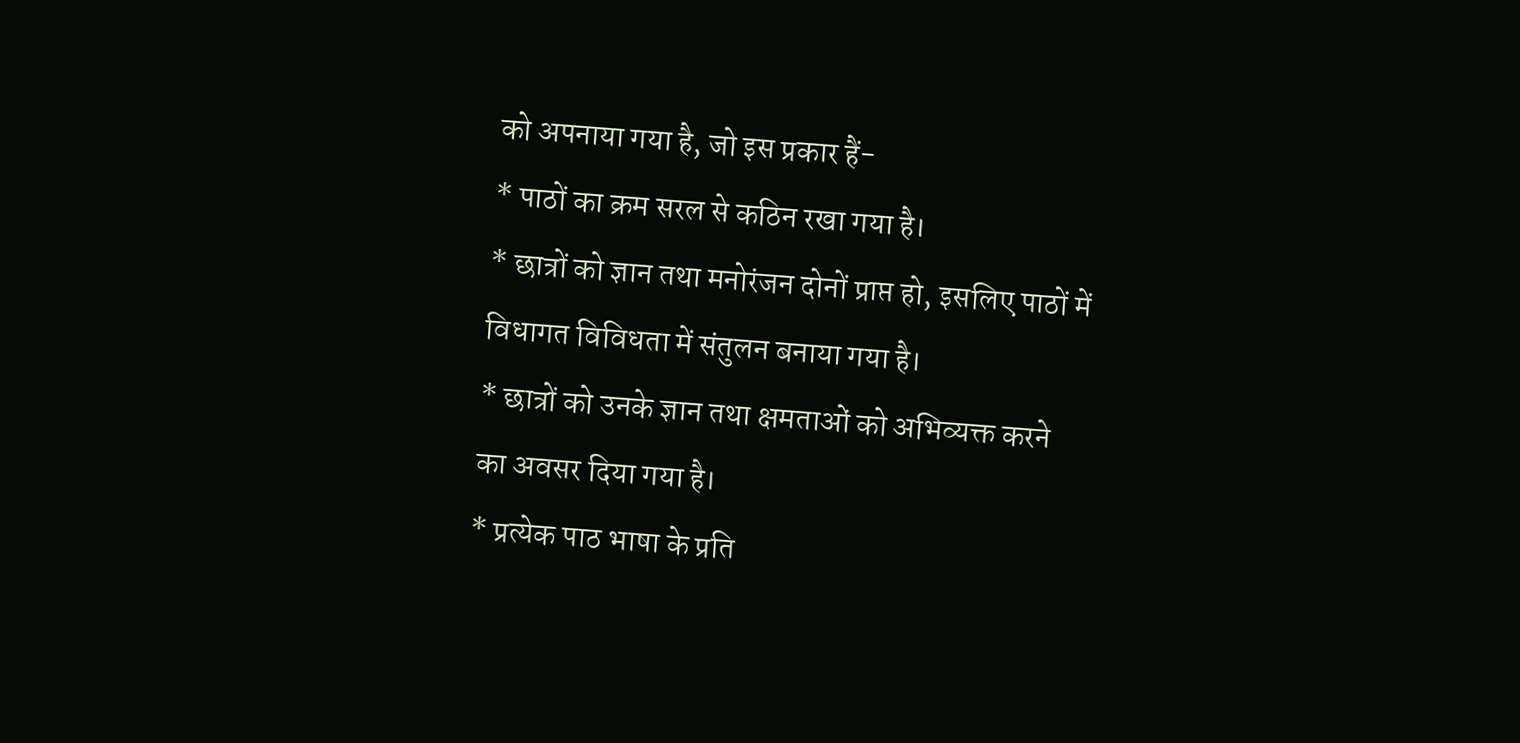को अपनाया गया है, जो इस प्रकार हैं-
* पाठों का क्रम सरल से कठिन रखा गया है।
* छात्रों को ज्ञान तथा मनोरंजन दोनों प्राप्त हो, इसलिए पाठों में विधागत विविधता में संतुलन बनाया गया है।
* छात्रों को उनके ज्ञान तथा क्षमताओं को अभिव्यक्त करने का अवसर दिया गया है।
* प्रत्येक पाठ भाषा के प्रति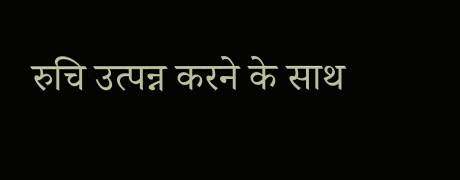रुचि उत्पन्न करने के साथ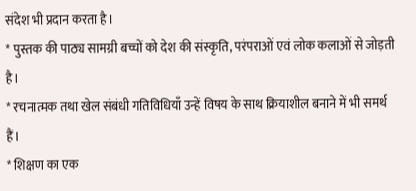संदेश भी प्रदान करता है।
* पुस्तक की पाठ्य सामग्री बच्चों को देश की संस्कृति, परंपराओं एवं लोक कलाओं से जोड़ती है।
* रचनात्मक तथा खेल संबंधी गतिविधियाँ उन्हें विषय के साथ क्रियाशील बनाने में भी समर्थ हैं।
* शिक्षण का एक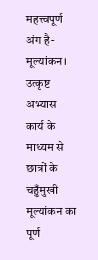महत्त्वपूर्ण अंग है- मूल्यांकन। उत्कृष्ट अभ्यास कार्य के माध्यम से छात्रों के चहुँमुखी मूल्यांकन का पूर्ण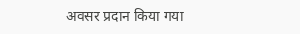अवसर प्रदान किया गया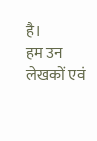है।
हम उन लेखकों एवं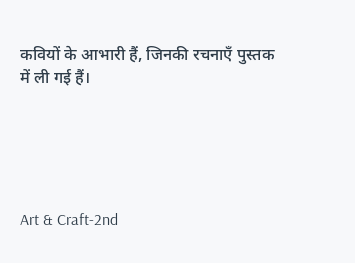कवियों के आभारी हैं, जिनकी रचनाएँ पुस्तक में ली गई हैं।





Art & Craft-2nd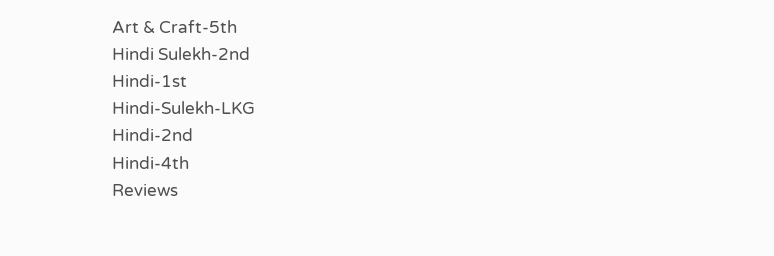Art & Craft-5th
Hindi Sulekh-2nd
Hindi-1st
Hindi-Sulekh-LKG
Hindi-2nd
Hindi-4th
Reviews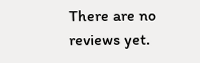There are no reviews yet.